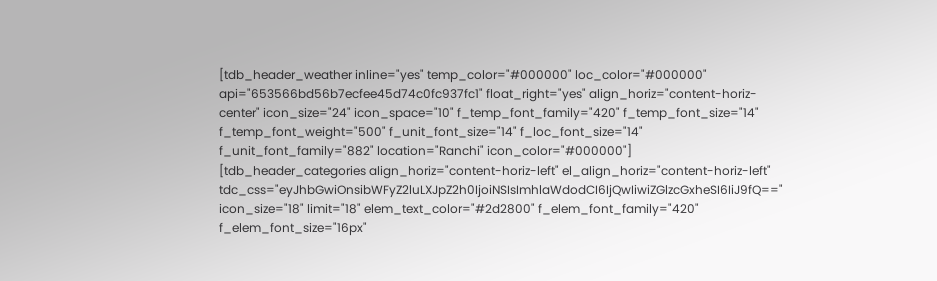[tdb_header_weather inline="yes" temp_color="#000000" loc_color="#000000" api="653566bd56b7ecfee45d74c0fc937fc1" float_right="yes" align_horiz="content-horiz-center" icon_size="24" icon_space="10" f_temp_font_family="420" f_temp_font_size="14" f_temp_font_weight="500" f_unit_font_size="14" f_loc_font_size="14" f_unit_font_family="882" location="Ranchi" icon_color="#000000"]
[tdb_header_categories align_horiz="content-horiz-left" el_align_horiz="content-horiz-left" tdc_css="eyJhbGwiOnsibWFyZ2luLXJpZ2h0IjoiNSIsImhlaWdodCI6IjQwIiwiZGlzcGxheSI6IiJ9fQ==" icon_size="18" limit="18" elem_text_color="#2d2800" f_elem_font_family="420" f_elem_font_size="16px"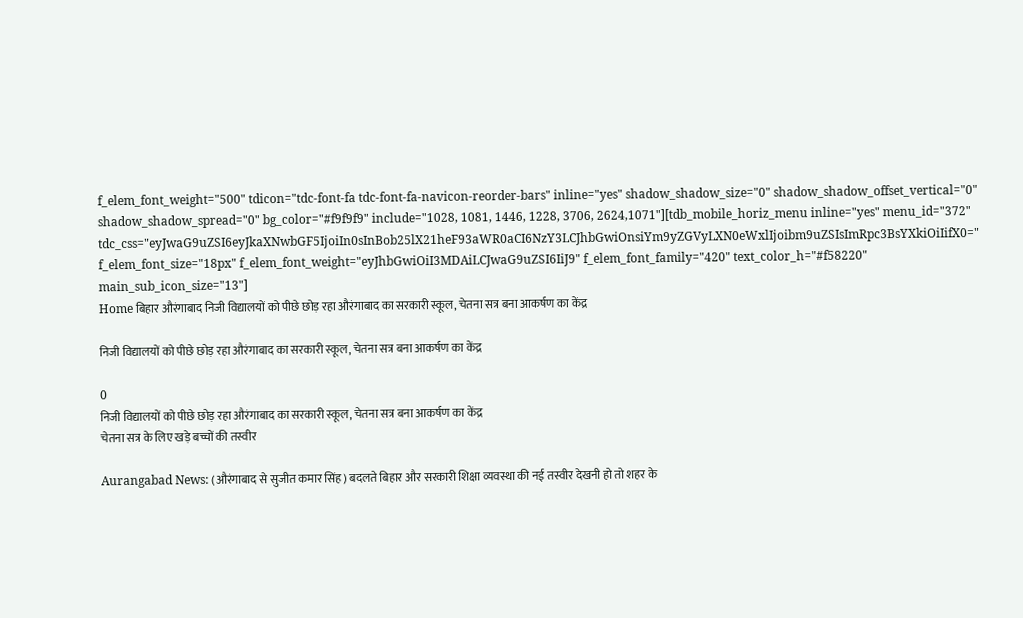f_elem_font_weight="500" tdicon="tdc-font-fa tdc-font-fa-navicon-reorder-bars" inline="yes" shadow_shadow_size="0" shadow_shadow_offset_vertical="0" shadow_shadow_spread="0" bg_color="#f9f9f9" include="1028, 1081, 1446, 1228, 3706, 2624,1071"][tdb_mobile_horiz_menu inline="yes" menu_id="372" tdc_css="eyJwaG9uZSI6eyJkaXNwbGF5IjoiIn0sInBob25lX21heF93aWR0aCI6NzY3LCJhbGwiOnsiYm9yZGVyLXN0eWxlIjoibm9uZSIsImRpc3BsYXkiOiIifX0=" f_elem_font_size="18px" f_elem_font_weight="eyJhbGwiOiI3MDAiLCJwaG9uZSI6IiJ9" f_elem_font_family="420" text_color_h="#f58220" main_sub_icon_size="13"]
Home बिहार औरंगाबाद निजी विद्यालयों को पीछे छोड़ रहा औरंगाबाद का सरकारी स्कूल, चेतना सत्र बना आकर्षण का केंद्र

निजी विद्यालयों को पीछे छोड़ रहा औरंगाबाद का सरकारी स्कूल, चेतना सत्र बना आकर्षण का केंद्र

0
निजी विद्यालयों को पीछे छोड़ रहा औरंगाबाद का सरकारी स्कूल, चेतना सत्र बना आकर्षण का केंद्र
चेतना सत्र के लिए खड़े बच्चों की तस्वीर

Aurangabad News: (औरंगाबाद से सुजीत कमार सिंह) बदलते बिहार और सरकारी शिक्षा व्यवस्था की नई तस्वीर देखनी हो तो शहर के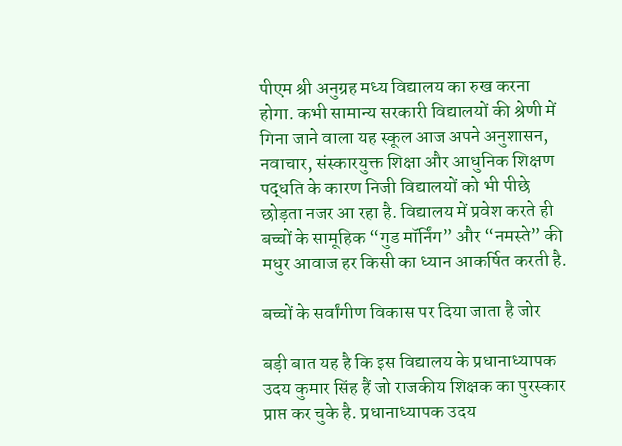पीएम श्री अनुग्रह मध्य विद्यालय का रुख करना होगा. कभी सामान्य सरकारी विद्यालयों की श्रेणी में गिना जाने वाला यह स्कूल आज अपने अनुशासन, नवाचार, संस्कारयुक्त शिक्षा और आधुनिक शिक्षण पद्धति के कारण निजी विद्यालयों को भी पीछे छोड़ता नजर आ रहा है. विद्यालय में प्रवेश करते ही बच्चों के सामूहिक “गुड मॉर्निंग” और “नमस्ते” की मधुर आवाज हर किसी का ध्यान आकर्षित करती है.

बच्चों के सर्वांगीण विकास पर दिया जाता है जोर

बड़ी बात यह है कि इस विद्यालय के प्रधानाध्यापक उदय कुमार सिंह हैं जो राजकीय शिक्षक का पुरस्कार प्राप्त कर चुके है. प्रधानाध्यापक उदय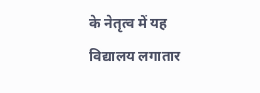के नेतृत्व में यह विद्यालय लगातार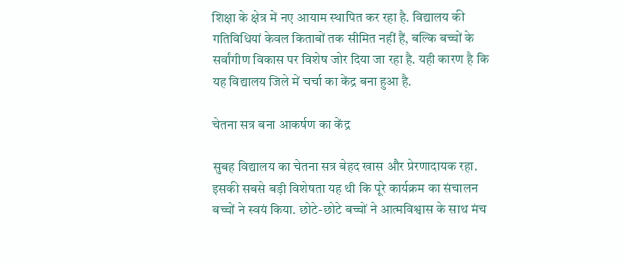शिक्षा के क्षेत्र में नए आयाम स्थापित कर रहा है. विद्यालय की गतिविधियां केवल किताबों तक सीमित नहीं हैं, बल्कि बच्चों के सर्वांगीण विकास पर विशेष जोर दिया जा रहा है. यही कारण है कि यह विद्यालय जिले में चर्चा का केंद्र बना हुआ है.

चेतना सत्र बना आकर्षण का केंद्र

सुबह विद्यालय का चेतना सत्र बेहद खास और प्रेरणादायक रहा. इसकी सबसे बड़ी विशेषता यह थी कि पूरे कार्यक्रम का संचालन बच्चों ने स्वयं किया. छोटे-छोटे बच्चों ने आत्मविश्वास के साथ मंच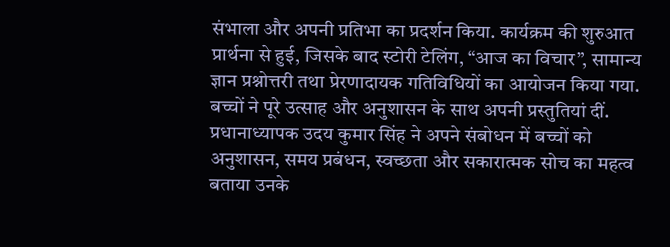संभाला और अपनी प्रतिभा का प्रदर्शन किया. कार्यक्रम की शुरुआत प्रार्थना से हुई, जिसके बाद स्टोरी टेलिंग, “आज का विचार”, सामान्य ज्ञान प्रश्नोत्तरी तथा प्रेरणादायक गतिविधियों का आयोजन किया गया. बच्चों ने पूरे उत्साह और अनुशासन के साथ अपनी प्रस्तुतियां दीं. प्रधानाध्यापक उदय कुमार सिंह ने अपने संबोधन में बच्चों को अनुशासन, समय प्रबंधन, स्वच्छता और सकारात्मक सोच का महत्व बताया उनके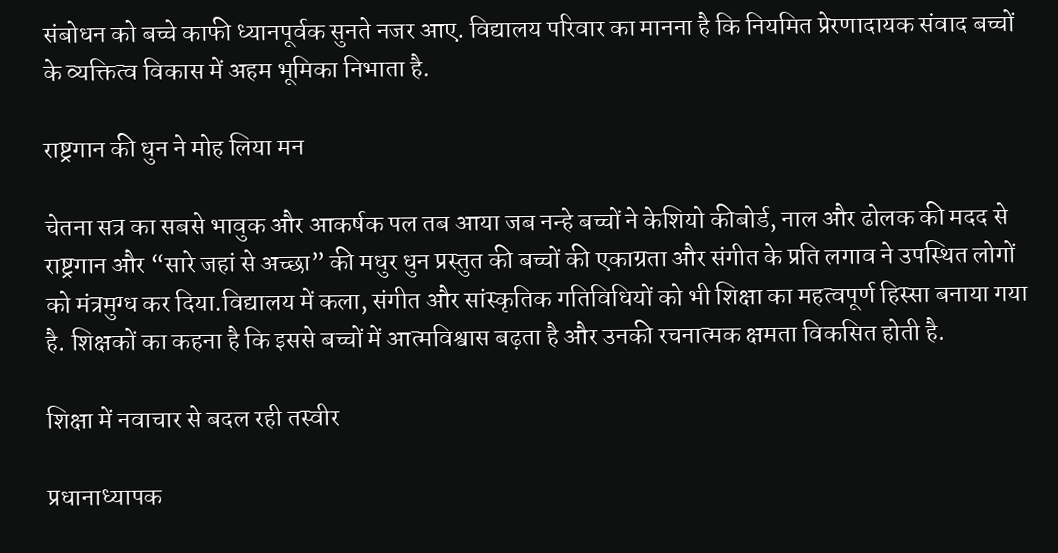संबोधन को बच्चे काफी ध्यानपूर्वक सुनते नजर आए. विद्यालय परिवार का मानना है कि नियमित प्रेरणादायक संवाद बच्चों के व्यक्तित्व विकास में अहम भूमिका निभाता है.

राष्ट्रगान की धुन ने मोह लिया मन

चेतना सत्र का सबसे भावुक और आकर्षक पल तब आया जब नन्हे बच्चों ने केशियो कीबोर्ड, नाल और ढोलक की मदद से राष्ट्रगान और “सारे जहां से अच्छा” की मधुर धुन प्रस्तुत की बच्चों की एकाग्रता और संगीत के प्रति लगाव ने उपस्थित लोगों को मंत्रमुग्ध कर दिया.विद्यालय में कला, संगीत और सांस्कृतिक गतिविधियों को भी शिक्षा का महत्वपूर्ण हिस्सा बनाया गया है. शिक्षकों का कहना है कि इससे बच्चों में आत्मविश्वास बढ़ता है और उनकी रचनात्मक क्षमता विकसित होती है.

शिक्षा में नवाचार से बदल रही तस्वीर

प्रधानाध्यापक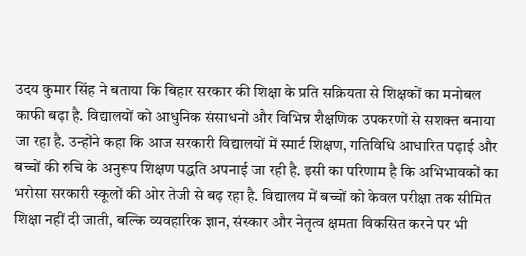उदय कुमार सिंह ने बताया कि बिहार सरकार की शिक्षा के प्रति सक्रियता से शिक्षकों का मनोबल काफी बढ़ा है. विद्यालयों को आधुनिक संसाधनों और विभिन्न शैक्षणिक उपकरणों से सशक्त बनाया जा रहा है. उन्होंने कहा कि आज सरकारी विद्यालयों में स्मार्ट शिक्षण, गतिविधि आधारित पढ़ाई और बच्चों की रुचि के अनुरूप शिक्षण पद्धति अपनाई जा रही है. इसी का परिणाम है कि अभिभावकों का भरोसा सरकारी स्कूलों की ओर तेजी से बढ़ रहा है. विद्यालय में बच्चों को केवल परीक्षा तक सीमित शिक्षा नहीं दी जाती, बल्कि व्यवहारिक ज्ञान, संस्कार और नेतृत्व क्षमता विकसित करने पर भी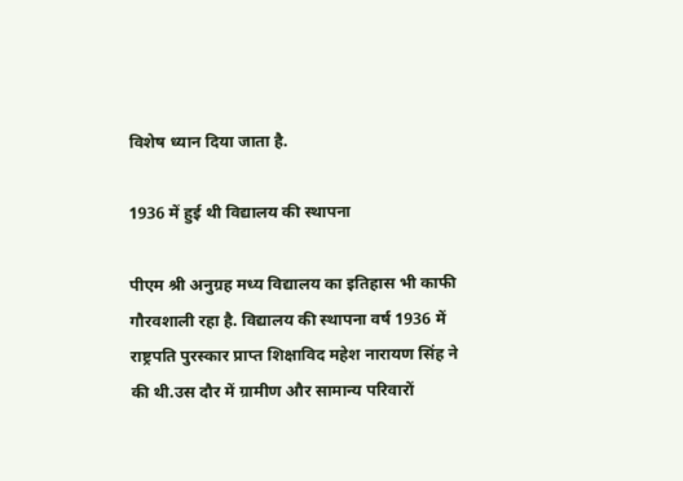विशेष ध्यान दिया जाता है.

1936 में हुई थी विद्यालय की स्थापना

पीएम श्री अनुग्रह मध्य विद्यालय का इतिहास भी काफी गौरवशाली रहा है. विद्यालय की स्थापना वर्ष 1936 में राष्ट्रपति पुरस्कार प्राप्त शिक्षाविद महेश नारायण सिंह ने की थी.उस दौर में ग्रामीण और सामान्य परिवारों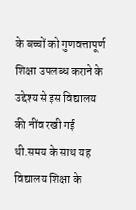के बच्चों को गुणवत्तापूर्ण शिक्षा उपलब्ध कराने के उद्देश्य से इस विद्यालय की नींव रखी गई थी.समय के साथ यह विद्यालय शिक्षा के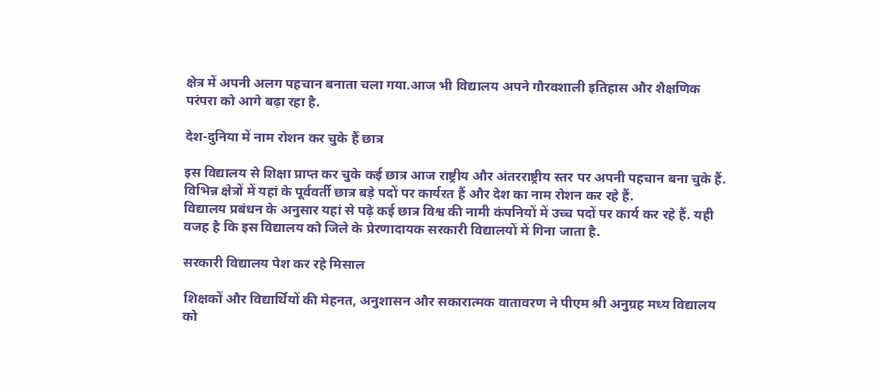क्षेत्र में अपनी अलग पहचान बनाता चला गया.आज भी विद्यालय अपने गौरवशाली इतिहास और शैक्षणिक परंपरा को आगे बढ़ा रहा है.

देश-दुनिया में नाम रोशन कर चुके हैं छात्र

इस विद्यालय से शिक्षा प्राप्त कर चुके कई छात्र आज राष्ट्रीय और अंतरराष्ट्रीय स्तर पर अपनी पहचान बना चुके हैं. विभिन्न क्षेत्रों में यहां के पूर्ववर्ती छात्र बड़े पदों पर कार्यरत हैं और देश का नाम रोशन कर रहे हैं.
विद्यालय प्रबंधन के अनुसार यहां से पढ़े कई छात्र विश्व की नामी कंपनियों में उच्च पदों पर कार्य कर रहे हैं. यही वजह है कि इस विद्यालय को जिले के प्रेरणादायक सरकारी विद्यालयों में गिना जाता है.

सरकारी विद्यालय पेश कर रहे मिसाल

शिक्षकों और विद्यार्थियों की मेहनत, अनुशासन और सकारात्मक वातावरण ने पीएम श्री अनुग्रह मध्य विद्यालय को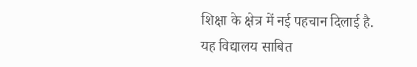शिक्षा के क्षेत्र में नई पहचान दिलाई है. यह विद्यालय साबित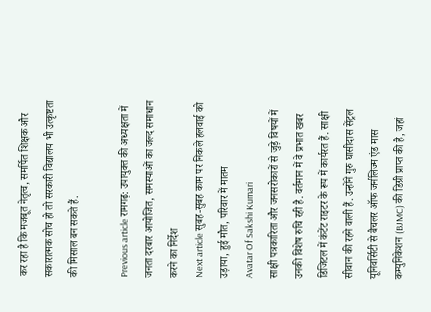कर रहा है कि मजबूत नेतृत्व, समर्पित शिक्षक और सकारात्मक सोच हो तो सरकारी विद्यालय भी उत्कृष्टता की मिसाल बन सकते हैं.

Previous article रामगढ़: उपायुक्त की अध्यक्षता में जनता दरबार आयोजित, समस्याओं का जल्द समाधान करने का निर्देश
Next article सुबह-सुबह काम पर निकले हलवाई को उड़ाया, हुई मौत, परिवार में मातम
Avatar Of Sakshi Kumari
साक्षी पत्रकारिता और जनसरोकारों से जुड़े विषयों में उनकी विशेष रुचि रही है. वर्तमान में वे प्रभात खबर डिजिटल में कंटेंट राइटर के रूप में कार्यरत हैं. साक्षी सीवान की रहने वाली हैं. उन्होंने गुरु घासीदास सेंट्रल यूनिवर्सिटी से बैचलर ऑफ जर्नलिज्म एंड मास कम्युनिकेशन (BJMC) की डिग्री प्राप्त की है, जहां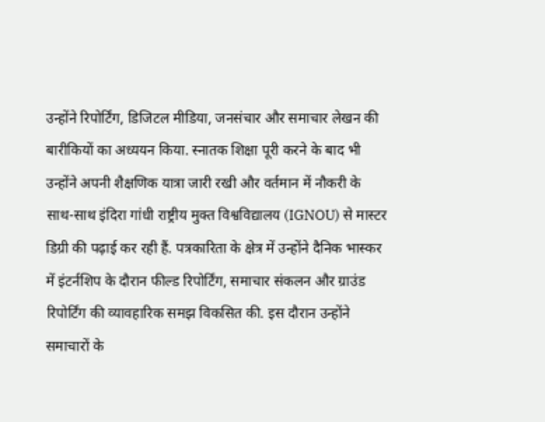उन्होंने रिपोर्टिंग, डिजिटल मीडिया, जनसंचार और समाचार लेखन की बारीकियों का अध्ययन किया. स्नातक शिक्षा पूरी करने के बाद भी उन्होंने अपनी शैक्षणिक यात्रा जारी रखी और वर्तमान में नौकरी के साथ-साथ इंदिरा गांधी राष्ट्रीय मुक्त विश्वविद्यालय (IGNOU) से मास्टर डिग्री की पढ़ाई कर रही हैं. पत्रकारिता के क्षेत्र में उन्होंने दैनिक भास्कर में इंटर्नशिप के दौरान फील्ड रिपोर्टिंग, समाचार संकलन और ग्राउंड रिपोर्टिंग की व्यावहारिक समझ विकसित की. इस दौरान उन्होंने समाचारों के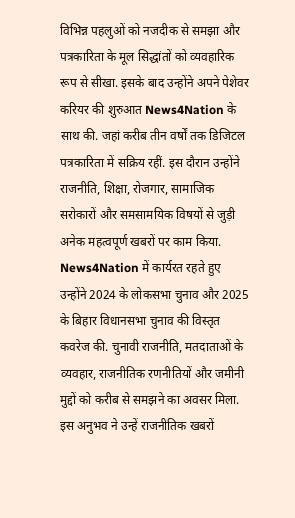विभिन्न पहलुओं को नजदीक से समझा और पत्रकारिता के मूल सिद्धांतों को व्यवहारिक रूप से सीखा. इसके बाद उन्होंने अपने पेशेवर करियर की शुरुआत News4Nation के साथ की. जहां करीब तीन वर्षों तक डिजिटल पत्रकारिता में सक्रिय रहीं. इस दौरान उन्होंने राजनीति, शिक्षा, रोजगार, सामाजिक सरोकारों और समसामयिक विषयों से जुड़ी अनेक महत्वपूर्ण खबरों पर काम किया. News4Nation में कार्यरत रहते हुए उन्होंने 2024 के लोकसभा चुनाव और 2025 के बिहार विधानसभा चुनाव की विस्तृत कवरेज की. चुनावी राजनीति, मतदाताओं के व्यवहार, राजनीतिक रणनीतियों और जमीनी मुद्दों को करीब से समझने का अवसर मिला. इस अनुभव ने उन्हें राजनीतिक खबरों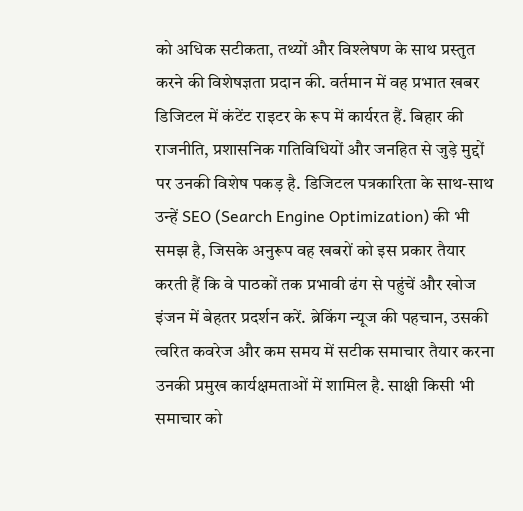को अधिक सटीकता, तथ्यों और विश्लेषण के साथ प्रस्तुत करने की विशेषज्ञता प्रदान की. वर्तमान में वह प्रभात खबर डिजिटल में कंटेंट राइटर के रूप में कार्यरत हैं. बिहार की राजनीति, प्रशासनिक गतिविधियों और जनहित से जुड़े मुद्दों पर उनकी विशेष पकड़ है. डिजिटल पत्रकारिता के साथ-साथ उन्हें SEO (Search Engine Optimization) की भी समझ है, जिसके अनुरूप वह खबरों को इस प्रकार तैयार करती हैं कि वे पाठकों तक प्रभावी ढंग से पहुंचें और खोज इंजन में बेहतर प्रदर्शन करें. ब्रेकिंग न्यूज की पहचान, उसकी त्वरित कवरेज और कम समय में सटीक समाचार तैयार करना उनकी प्रमुख कार्यक्षमताओं में शामिल है. साक्षी किसी भी समाचार को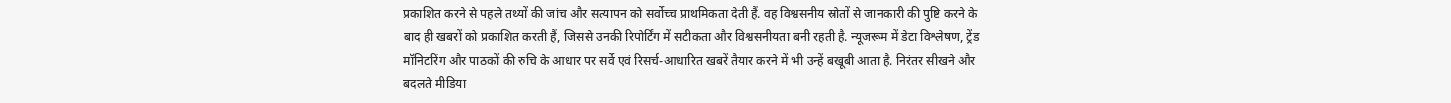प्रकाशित करने से पहले तथ्यों की जांच और सत्यापन को सर्वोच्च प्राथमिकता देती हैं. वह विश्वसनीय स्रोतों से जानकारी की पुष्टि करने के बाद ही खबरों को प्रकाशित करती हैं, जिससे उनकी रिपोर्टिंग में सटीकता और विश्वसनीयता बनी रहती है. न्यूजरूम में डेटा विश्लेषण, ट्रेंड मॉनिटरिंग और पाठकों की रुचि के आधार पर सर्वे एवं रिसर्च-आधारित खबरें तैयार करने में भी उन्हें बखूबी आता है. निरंतर सीखने और बदलते मीडिया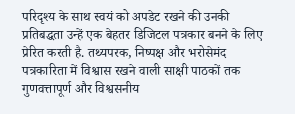परिदृश्य के साथ स्वयं को अपडेट रखने की उनकी प्रतिबद्धता उन्हें एक बेहतर डिजिटल पत्रकार बनने के लिए प्रेरित करती है. तथ्यपरक, निष्पक्ष और भरोसेमंद पत्रकारिता में विश्वास रखने वाली साक्षी पाठकों तक गुणवत्तापूर्ण और विश्वसनीय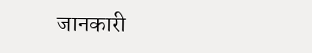जानकारी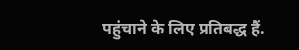पहुंचाने के लिए प्रतिबद्ध हैं.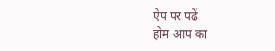ऐप पर पढें
होम आप का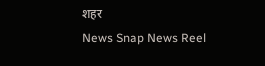शहर
News Snap News Reel